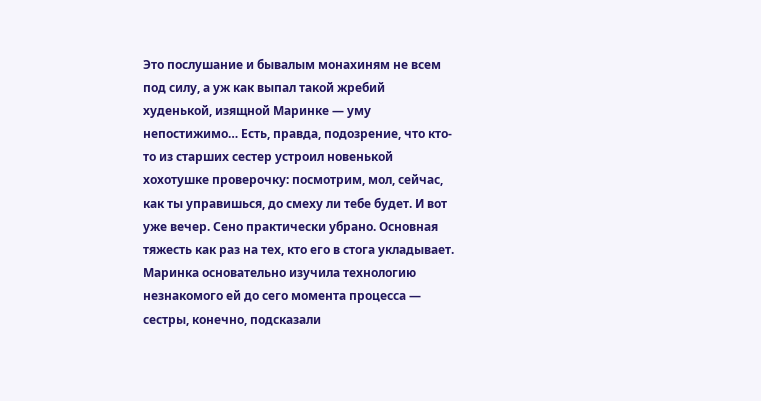Это послушание и бывалым монахиням не всем под силу, а уж как выпал такой жребий худенькой, изящной Маринке — уму непостижимо… Есть, правда, подозрение, что кто-то из старших сестер устроил новенькой хохотушке проверочку: посмотрим, мол, сейчас, как ты управишься, до смеху ли тебе будет. И вот уже вечер. Сено практически убрано. Основная тяжесть как раз на тех, кто его в стога укладывает. Маринка основательно изучила технологию незнакомого ей до сего момента процесса — сестры, конечно, подсказали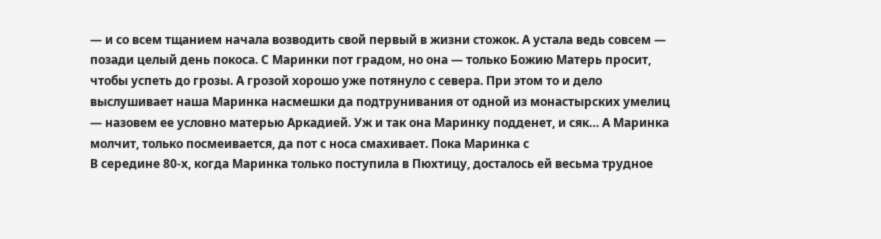— и со всем тщанием начала возводить свой первый в жизни стожок. А устала ведь совсем — позади целый день покоса. С Маринки пот градом, но она — только Божию Матерь просит, чтобы успеть до грозы. А грозой хорошо уже потянуло с севера. При этом то и дело выслушивает наша Маринка насмешки да подтрунивания от одной из монастырских умелиц — назовем ее условно матерью Аркадией. Уж и так она Маринку подденет, и сяк… А Маринка молчит, только посмеивается, да пот с носа смахивает. Пока Маринка с
В середине 80‑х, когда Маринка только поступила в Пюхтицу, досталось ей весьма трудное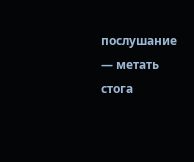послушание — метать стога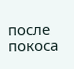после покоса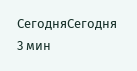СегодняСегодня
3 мин